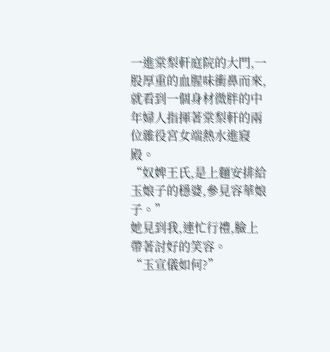一進棠梨軒庭院的大門,一股厚重的血腥味衝鼻而來,就看到一個身材微胖的中年婦人指揮著棠梨軒的兩位雜役宮女端熱水進寢殿。
“奴婢王氏,是上麵安排給玉娘子的穩婆,參見容華娘子。”
她見到我,連忙行禮,臉上帶著討好的笑容。
“玉宣儀如何?”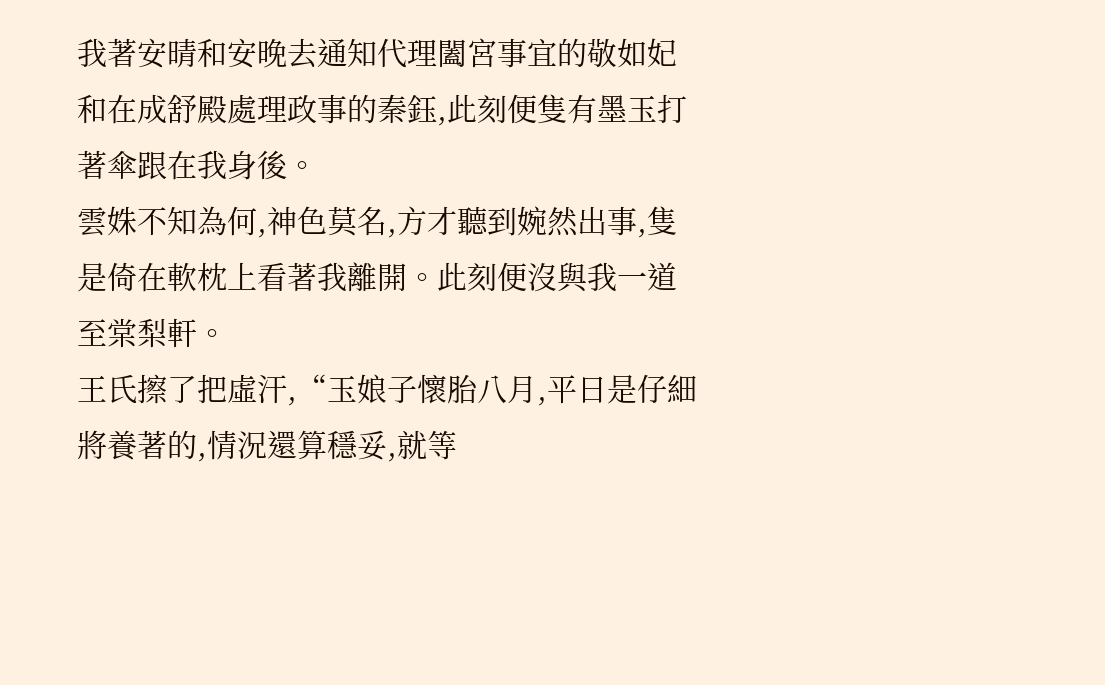我著安晴和安晚去通知代理闔宮事宜的敬如妃和在成舒殿處理政事的秦鈺,此刻便隻有墨玉打著傘跟在我身後。
雲姝不知為何,神色莫名,方才聽到婉然出事,隻是倚在軟枕上看著我離開。此刻便沒與我一道至棠梨軒。
王氏擦了把虛汗,“玉娘子懷胎八月,平日是仔細將養著的,情況還算穩妥,就等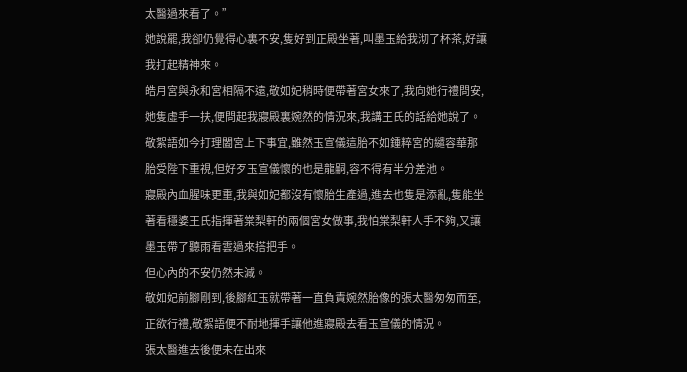太醫過來看了。”
她說罷,我卻仍覺得心裏不安,隻好到正殿坐著,叫墨玉給我沏了杯茶,好讓我打起精神來。
皓月宮與永和宮相隔不遠,敬如妃稍時便帶著宮女來了,我向她行禮問安,她隻虛手一扶,便問起我寢殿裏婉然的情況來,我講王氏的話給她說了。
敬絮語如今打理闔宮上下事宜,雖然玉宣儀這胎不如鍾粹宮的繾容華那胎受陛下重視,但好歹玉宣儀懷的也是龍嗣,容不得有半分差池。
寢殿內血腥味更重,我與如妃都沒有懷胎生產過,進去也隻是添亂,隻能坐著看穩婆王氏指揮著棠梨軒的兩個宮女做事,我怕棠梨軒人手不夠,又讓墨玉帶了聽雨看雲過來搭把手。
但心內的不安仍然未減。
敬如妃前腳剛到,後腳紅玉就帶著一直負責婉然胎像的張太醫匆匆而至,正欲行禮,敬絮語便不耐地揮手讓他進寢殿去看玉宣儀的情況。
張太醫進去後便未在出來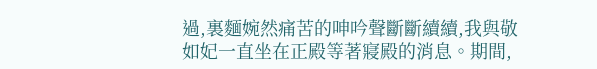過,裏麵婉然痛苦的呻吟聲斷斷續續,我與敬如妃一直坐在正殿等著寢殿的消息。期間,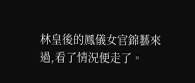林皇後的鳳儀女官錦藝來過,看了情況便走了。